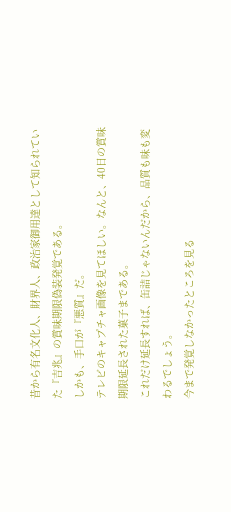昔から有名文化人、財界人、政治家御用達として知られていた『吉兆』の賞味期限偽装発覚である。
しかも、手口が『悪質』だ。
テレビのキャプチャ画像を見てほしい。なんと、40日の賞味期限延長された菓子まである。
これだけ延長すれば、缶詰じゃないんだから、品質も味も変わるでしょう。
今まで発覚しなかったところを見る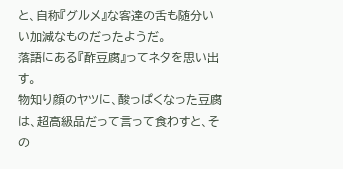と、自称『グルメ』な客達の舌も随分いい加減なものだったようだ。
落語にある『酢豆腐』ってネタを思い出す。
物知り顔のヤツに、酸っぱくなった豆腐は、超高級品だって言って食わすと、その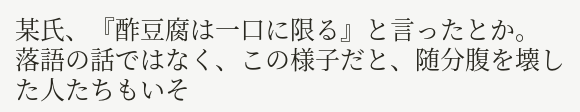某氏、『酢豆腐は一口に限る』と言ったとか。
落語の話ではなく、この様子だと、随分腹を壊した人たちもいそ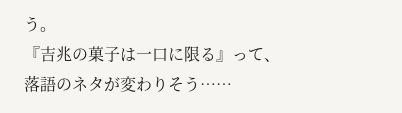う。
『吉兆の菓子は一口に限る』って、落語のネタが変わりそう……